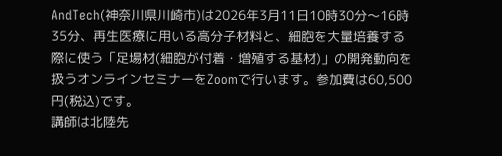AndTech(神奈川県川崎市)は2026年3月11日10時30分〜16時35分、再生医療に用いる高分子材料と、細胞を大量培養する際に使う「足場材(細胞が付着・増殖する基材)」の開発動向を扱うオンラインセミナーをZoomで行います。参加費は60,500円(税込)です。
講師は北陸先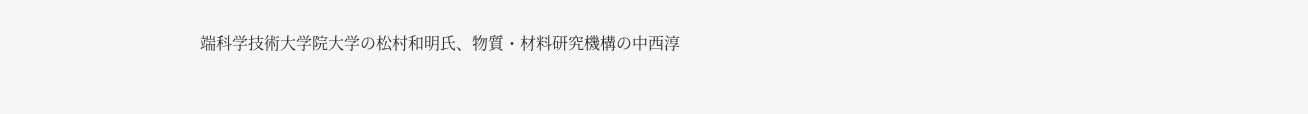端科学技術大学院大学の松村和明氏、物質・材料研究機構の中西淳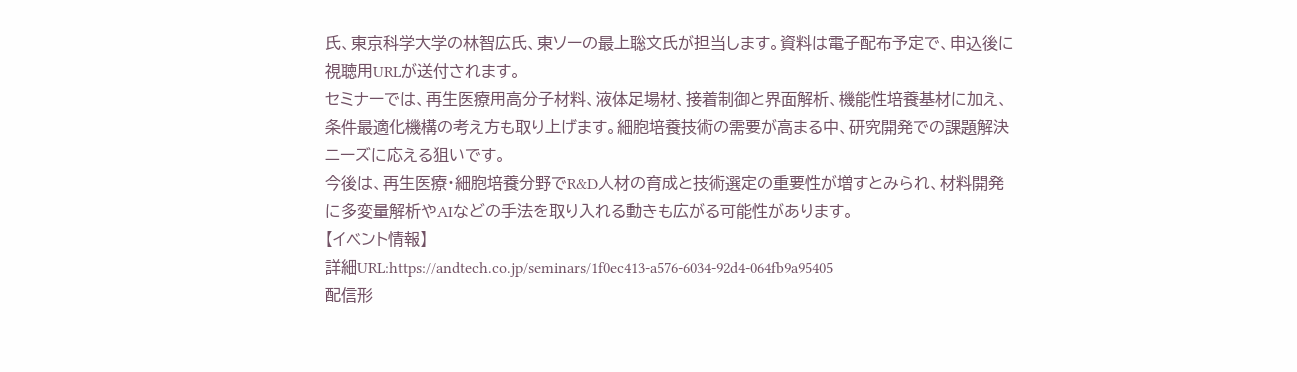氏、東京科学大学の林智広氏、東ソーの最上聡文氏が担当します。資料は電子配布予定で、申込後に視聴用URLが送付されます。
セミナーでは、再生医療用高分子材料、液体足場材、接着制御と界面解析、機能性培養基材に加え、条件最適化機構の考え方も取り上げます。細胞培養技術の需要が高まる中、研究開発での課題解決ニーズに応える狙いです。
今後は、再生医療・細胞培養分野でR&D人材の育成と技術選定の重要性が増すとみられ、材料開発に多変量解析やAIなどの手法を取り入れる動きも広がる可能性があります。
【イベント情報】
詳細URL:https://andtech.co.jp/seminars/1f0ec413-a576-6034-92d4-064fb9a95405
配信形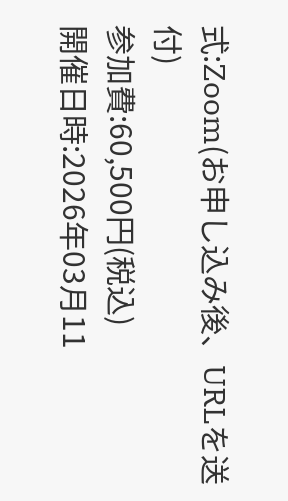式:Zoom(お申し込み後、URLを送付)
参加費:60,500円(税込)
開催日時:2026年03月11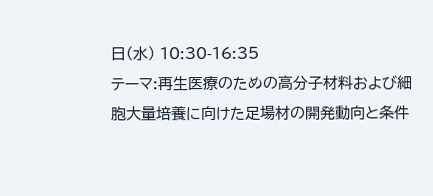日(水) 10:30-16:35
テーマ:再生医療のための高分子材料および細胞大量培養に向けた足場材の開発動向と条件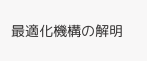最適化機構の解明